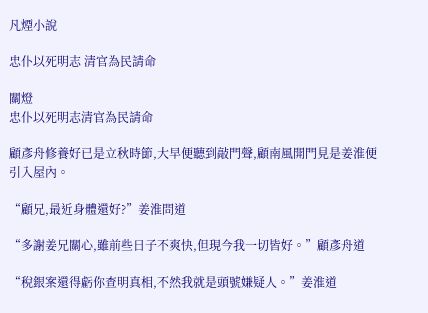凡煙小說

忠仆以死明志 清官為民請命

關燈
忠仆以死明志清官為民請命

顧彥舟修養好已是立秋時節,大早便聽到敲門聲,顧南風開門見是姜淮便引入屋內。

“顧兄,最近身體還好?”姜淮問道

“多謝姜兄關心,雖前些日子不爽快,但現今我一切皆好。”顧彥舟道

“稅銀案還得虧你查明真相,不然我就是頭號嫌疑人。”姜淮道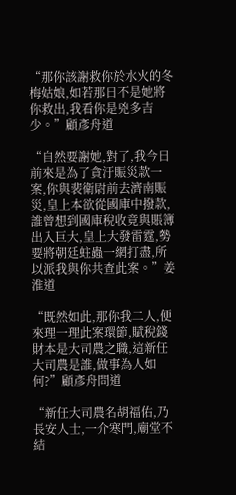“那你該謝救你於水火的冬梅姑娘,如若那日不是她將你救出,我看你是兇多吉少。”顧彥舟道

“自然要謝她,對了,我今日前來是為了貪汙賑災款一案,你與裴衛尉前去濟南賑災,皇上本欲從國庫中撥款,誰曾想到國庫稅收竟與賬簿出入巨大,皇上大發雷霆,勢要將朝廷蛀蟲一網打盡,所以派我與你共查此案。”姜淮道

“既然如此,那你我二人,便來理一理此案環節,賦稅錢財本是大司農之職,這新任大司農是誰,做事為人如何?”顧彥舟問道

“新任大司農名胡福佑,乃長安人士,一介寒門,廟堂不結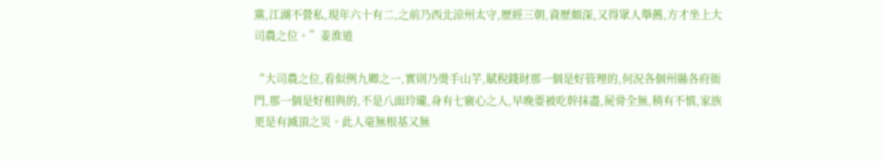黨,江湖不營私,現年六十有二,之前乃西北涼州太守,歷經三朝,資歷頗深,又得眾人舉薦,方才坐上大司農之位。”姜淮道

“大司農之位,看似例九卿之一,實則乃燙手山芋,賦稅錢財那一個是好管理的,何況各個州縣各府衙門,那一個是好相與的,不是八面玲瓏,身有七竅心之人,早晚要被吃幹抹盡,屍骨全無,稍有不慎,家族更是有滅頂之災。此人毫無根基又無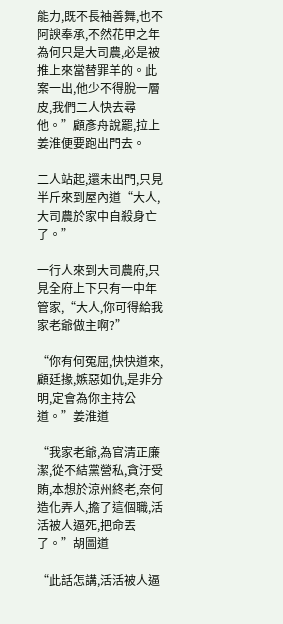能力,既不長袖善舞,也不阿諛奉承,不然花甲之年為何只是大司農,必是被推上來當替罪羊的。此案一出,他少不得脫一層皮,我們二人快去尋他。”顧彥舟說罷,拉上姜淮便要跑出門去。

二人站起,還未出門,只見半斤來到屋內道“大人,大司農於家中自殺身亡了。”

一行人來到大司農府,只見全府上下只有一中年管家,“大人,你可得給我家老爺做主啊?”

“你有何冤屈,快快道來,顧廷掾,嫉惡如仇,是非分明,定會為你主持公道。”姜淮道

“我家老爺,為官清正廉潔,從不結黨營私,貪汙受賄,本想於涼州終老,奈何造化弄人,擔了這個職,活活被人逼死,把命丟了。”胡圖道

“此話怎講,活活被人逼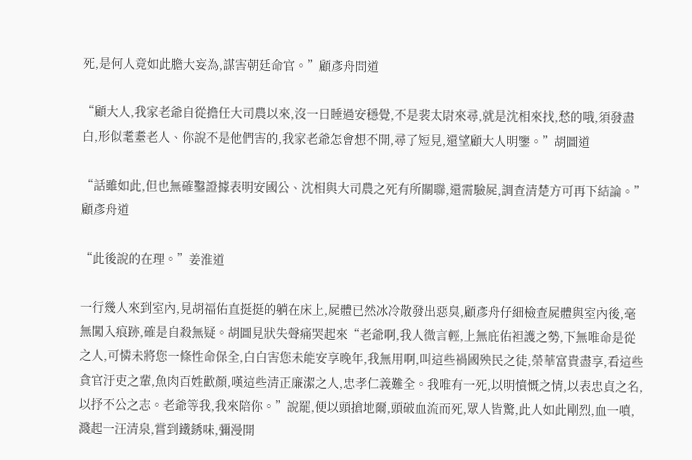死,是何人竟如此膽大妄為,謀害朝廷命官。”顧彥舟問道

“顧大人,我家老爺自從擔任大司農以來,沒一日睡過安穩覺,不是裴太尉來尋,就是沈相來找,愁的哦,須發盡白,形似耄耋老人、你說不是他們害的,我家老爺怎會想不開,尋了短見,還望顧大人明鑒。”胡圖道

“話雖如此,但也無確鑿證據表明安國公、沈相與大司農之死有所關聯,還需驗屍,調查清楚方可再下結論。”顧彥舟道

“此後說的在理。”姜淮道

一行幾人來到室內,見胡福佑直挺挺的躺在床上,屍體已然冰冷散發出惡臭,顧彥舟仔細檢查屍體與室內後,毫無闖入痕跡,確是自殺無疑。胡圖見狀失聲痛哭起來“老爺啊,我人微言輕,上無庇佑袒護之勢,下無唯命是從之人,可憐未將您一條性命保全,白白害您未能安享晚年,我無用啊,叫這些禍國殃民之徒,榮華富貴盡享,看這些貪官汙吏之輩,魚肉百姓歡顏,嘆這些清正廉潔之人,忠孝仁義難全。我唯有一死,以明憤慨之情,以表忠貞之名,以抒不公之志。老爺等我,我來陪你。”說罷,便以頭搶地爾,頭破血流而死,眾人皆驚,此人如此剛烈,血一噴,濺起一汪清泉,嘗到鐵銹味,彌漫開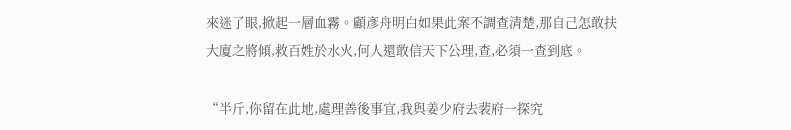來迷了眼,掀起一層血霧。顧彥舟明白如果此案不調查清楚,那自己怎敢扶大廈之將傾,救百姓於水火,何人還敢信天下公理,查,必須一查到底。

“半斤,你留在此地,處理善後事宜,我與姜少府去裴府一探究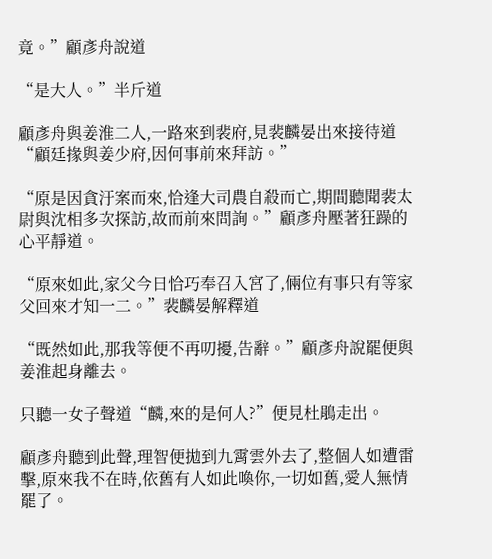竟。”顧彥舟說道

“是大人。”半斤道

顧彥舟與姜淮二人,一路來到裴府,見裴麟晏出來接待道“顧廷掾與姜少府,因何事前來拜訪。”

“原是因貪汙案而來,恰逢大司農自殺而亡,期間聽聞裴太尉與沈相多次探訪,故而前來問詢。”顧彥舟壓著狂躁的心平靜道。

“原來如此,家父今日恰巧奉召入宮了,倆位有事只有等家父回來才知一二。”裴麟晏解釋道

“既然如此,那我等便不再叨擾,告辭。”顧彥舟說罷便與姜淮起身離去。

只聽一女子聲道“麟,來的是何人?”便見杜鵑走出。

顧彥舟聽到此聲,理智便拋到九霄雲外去了,整個人如遭雷擊,原來我不在時,依舊有人如此喚你,一切如舊,愛人無情罷了。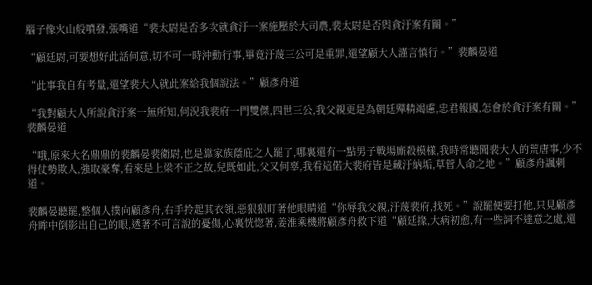腦子像火山般噴發,張嘴道“裴太尉是否多次就貪汙一案施壓於大司農,裴太尉是否與貪汙案有關。”

“顧廷尉,可要想好此話何意,切不可一時沖動行事,畢竟汙蔑三公可是重罪,還望顧大人謹言慎行。”裴麟晏道

“此事我自有考量,還望裴大人就此案給我個說法。”顧彥舟道

“我對顧大人所說貪汙案一無所知,何況我裴府一門雙傑,四世三公,我父親更是為朝廷殫精竭慮,忠君報國,怎會於貪汙案有關。”裴麟晏道

“哦,原來大名鼎鼎的裴麟晏裴衛尉,也是靠家族蔭庇之人罷了,哪裏還有一點男子戰場廝殺模樣,我時常聽聞裴大人的荒唐事,少不得仗勢欺人,強取豪奪,看來是上梁不正之故,兒既如此,父又何辜,我看這偌大裴府皆是藏汙納垢,草菅人命之地。”顧彥舟諷刺道。

裴麟晏聽罷,整個人撲向顧彥舟,右手拎起其衣領,惡狠狠盯著他眼睛道“你辱我父親,汙蔑裴府,找死。”說罷便要打他,只見顧彥舟眸中倒影出自己的眼,透著不可言說的憂傷,心裏恍惚著,姜淮乘機將顧彥舟救下道“顧廷掾,大病初愈,有一些詞不達意之處,還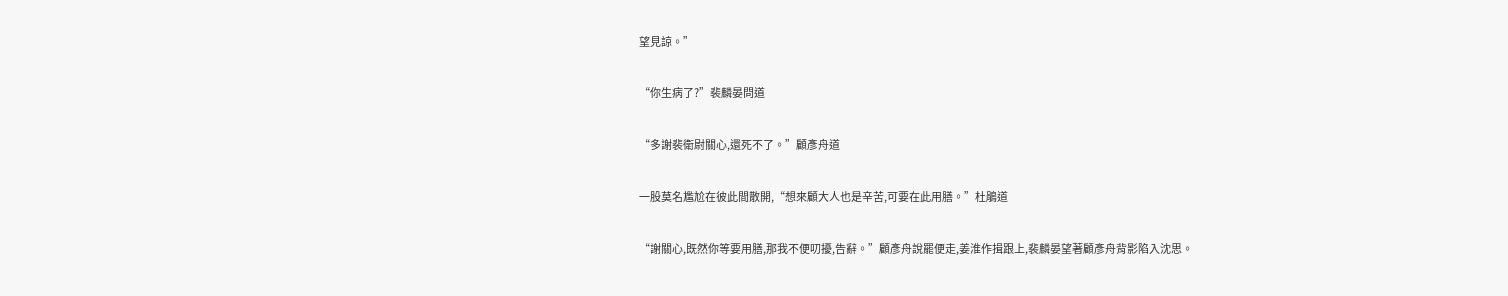望見諒。”

“你生病了?”裴麟晏問道

“多謝裴衛尉關心,還死不了。”顧彥舟道

一股莫名尷尬在彼此間散開,“想來顧大人也是辛苦,可要在此用膳。”杜鵑道

“謝關心,既然你等要用膳,那我不便叨擾,告辭。”顧彥舟說罷便走,姜淮作揖跟上,裴麟晏望著顧彥舟背影陷入沈思。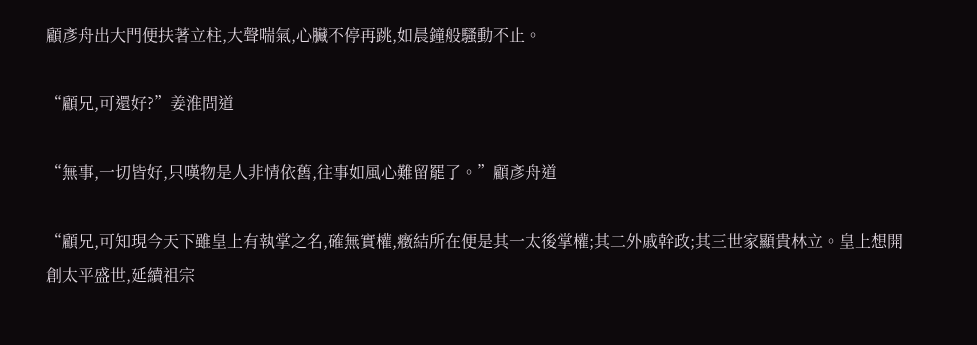顧彥舟出大門便扶著立柱,大聲喘氣,心臟不停再跳,如晨鐘般騷動不止。

“顧兄,可還好?”姜淮問道

“無事,一切皆好,只嘆物是人非情依舊,往事如風心難留罷了。”顧彥舟道

“顧兄,可知現今天下雖皇上有執掌之名,確無實權,癥結所在便是其一太後掌權;其二外戚幹政;其三世家顯貴林立。皇上想開創太平盛世,延續祖宗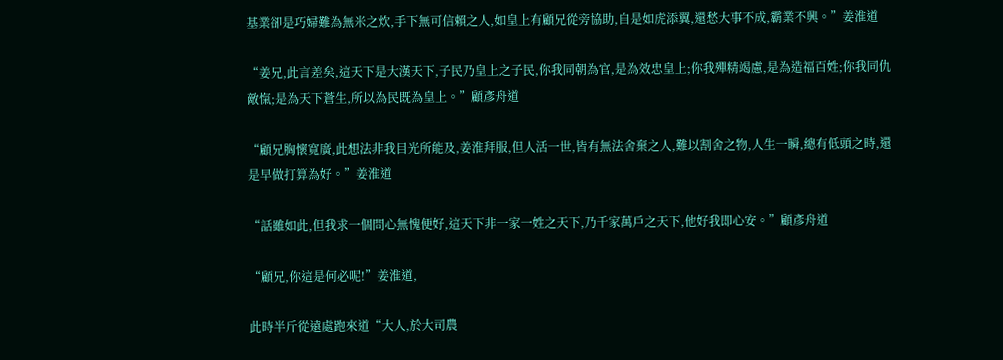基業卻是巧婦難為無米之炊,手下無可信賴之人,如皇上有顧兄從旁協助,自是如虎添翼,還愁大事不成,霸業不興。”姜淮道

“姜兄,此言差矣,這天下是大漢天下,子民乃皇上之子民,你我同朝為官,是為效忠皇上;你我殫精竭慮,是為造福百姓;你我同仇敵愾;是為天下蒼生,所以為民既為皇上。”顧彥舟道

“顧兄胸懷寬廣,此想法非我目光所能及,姜淮拜服,但人活一世,皆有無法舍棄之人,難以割舍之物,人生一瞬,總有低頭之時,還是早做打算為好。”姜淮道

“話雖如此,但我求一個問心無愧便好,這天下非一家一姓之天下,乃千家萬戶之天下,他好我即心安。”顧彥舟道

“顧兄,你這是何必呢!”姜淮道,

此時半斤從遠處跑來道“大人,於大司農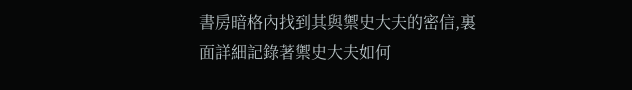書房暗格內找到其與禦史大夫的密信,裏面詳細記錄著禦史大夫如何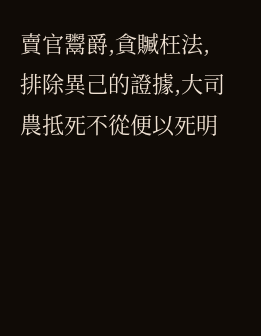賣官鬻爵,貪贓枉法,排除異己的證據,大司農抵死不從便以死明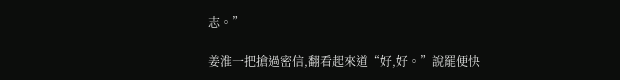志。”

姜淮一把搶過密信,翻看起來道“好,好。”說罷便快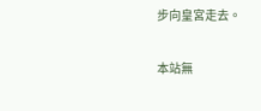步向皇宮走去。

本站無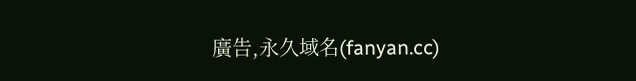廣告,永久域名(fanyan.cc)